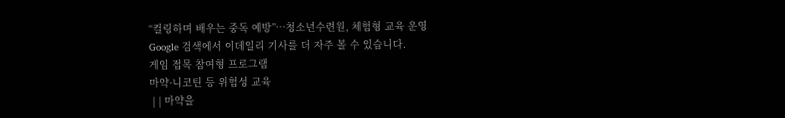“컬링하며 배우는 중독 예방”…청소년수련원, 체험형 교육 운영
Google 검색에서 이데일리 기사를 더 자주 볼 수 있습니다.
게임 접목 참여형 프로그램
마약·니코틴 등 위험성 교육
 | | 마약을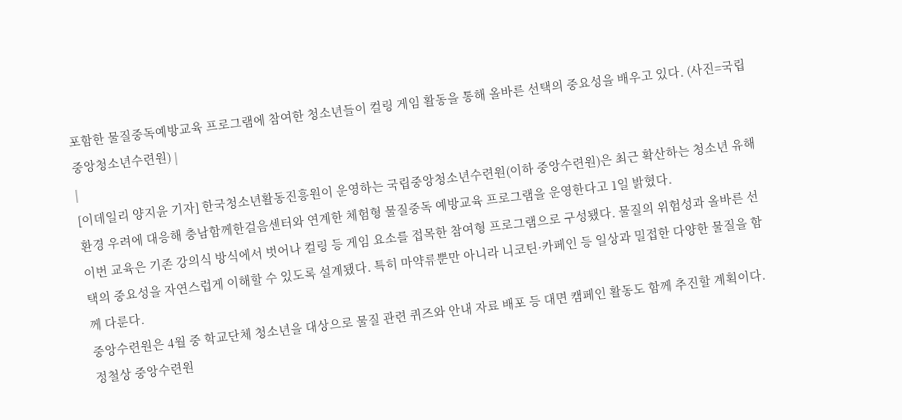포함한 물질중독예방교육 프로그램에 참여한 청소년들이 컬링 게임 활동을 통해 올바른 선택의 중요성을 배우고 있다. (사진=국립중앙청소년수련원) |
|
[이데일리 양지윤 기자] 한국청소년활동진흥원이 운영하는 국립중앙청소년수련원(이하 중앙수련원)은 최근 확산하는 청소년 유해환경 우려에 대응해 충남함께한걸음센터와 연계한 체험형 물질중독 예방교육 프로그램을 운영한다고 1일 밝혔다.
이번 교육은 기존 강의식 방식에서 벗어나 컬링 등 게임 요소를 접목한 참여형 프로그램으로 구성됐다. 물질의 위험성과 올바른 선택의 중요성을 자연스럽게 이해할 수 있도록 설계됐다. 특히 마약류뿐만 아니라 니코틴·카페인 등 일상과 밀접한 다양한 물질을 함께 다룬다.
중앙수련원은 4월 중 학교단체 청소년을 대상으로 물질 관련 퀴즈와 안내 자료 배포 등 대면 캠페인 활동도 함께 추진할 계획이다.
정철상 중앙수련원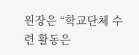원장은 “학교단체 수련 활동은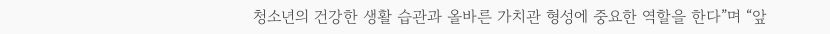청소년의 건강한 생활 습관과 올바른 가치관 형성에 중요한 역할을 한다”며 “앞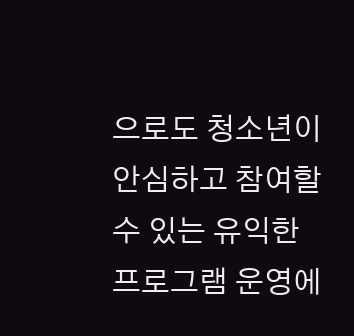으로도 청소년이 안심하고 참여할 수 있는 유익한 프로그램 운영에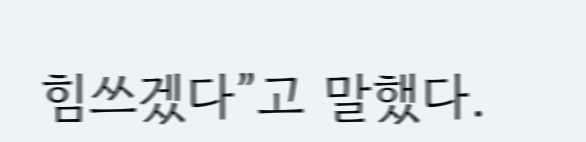힘쓰겠다”고 말했다.